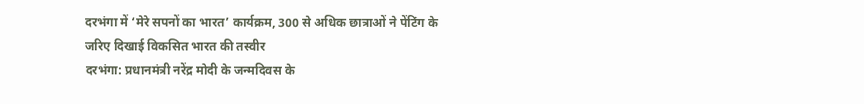दरभंगा में ‘मेरे सपनों का भारत’ कार्यक्रम, 300 से अधिक छात्राओं ने पेंटिंग के जरिए दिखाई विकसित भारत की तस्वीर
दरभंगा: प्रधानमंत्री नरेंद्र मोदी के जन्मदिवस के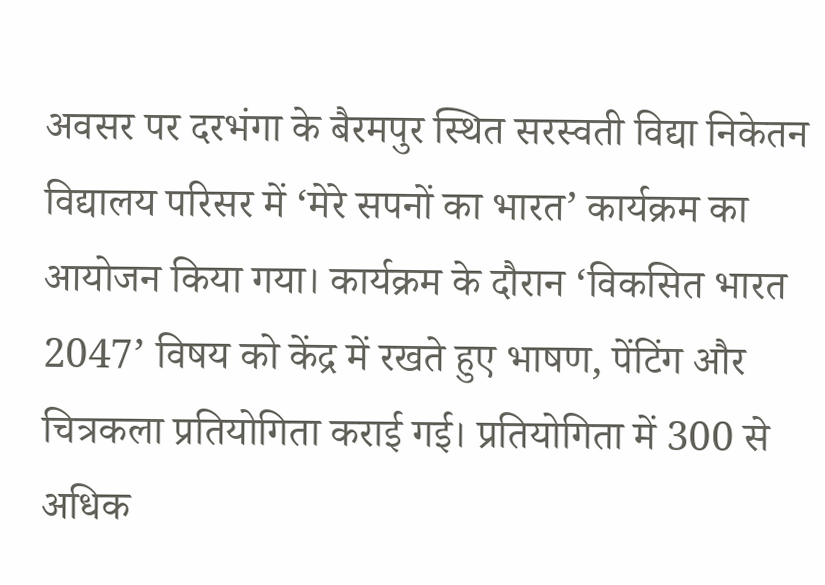अवसर पर दरभंगा के बैरमपुर स्थित सरस्वती विद्या निकेतन विद्यालय परिसर में ‘मेरे सपनों का भारत’ कार्यक्रम का आयोजन किया गया। कार्यक्रम के दौरान ‘विकसित भारत 2047’ विषय को केंद्र में रखते हुए भाषण, पेंटिंग और चित्रकला प्रतियोगिता कराई गई। प्रतियोगिता में 300 से अधिक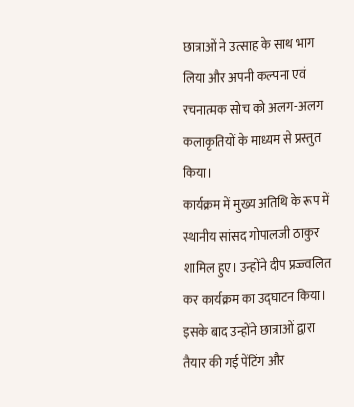छात्राओं ने उत्साह के साथ भाग लिया और अपनी कल्पना एवं रचनात्मक सोच को अलग-अलग कलाकृतियों के माध्यम से प्रस्तुत किया।
कार्यक्रम में मुख्य अतिथि के रूप में स्थानीय सांसद गोपालजी ठाकुर शामिल हुए। उन्होंने दीप प्रज्ज्वलित कर कार्यक्रम का उद्घाटन किया। इसके बाद उन्होंने छात्राओं द्वारा तैयार की गई पेंटिंग और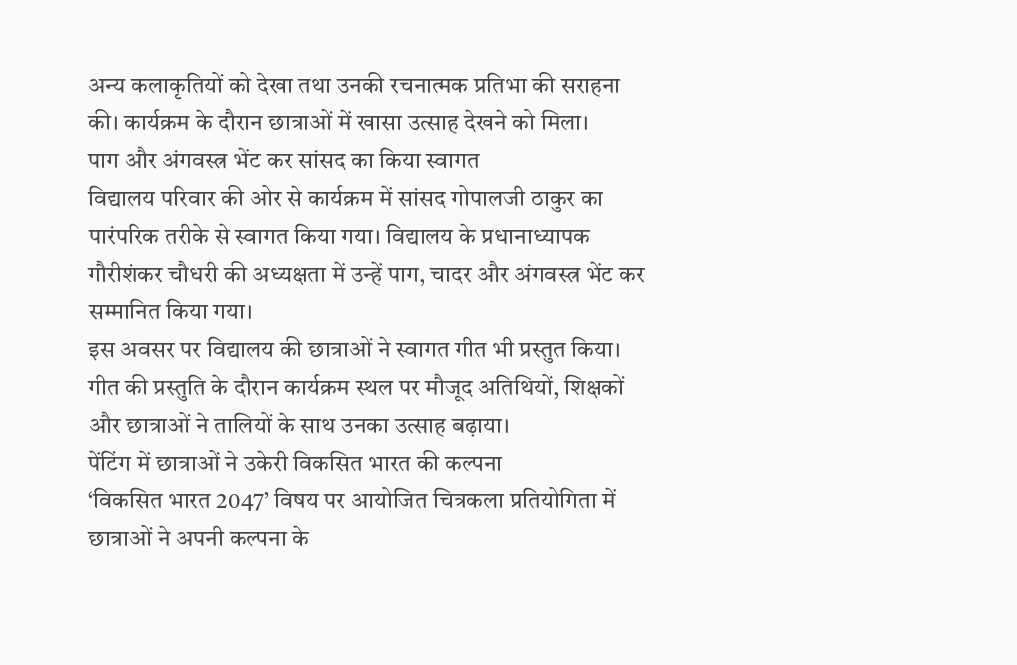अन्य कलाकृतियों को देखा तथा उनकी रचनात्मक प्रतिभा की सराहना की। कार्यक्रम के दौरान छात्राओं में खासा उत्साह देखने को मिला।
पाग और अंगवस्त्र भेंट कर सांसद का किया स्वागत
विद्यालय परिवार की ओर से कार्यक्रम में सांसद गोपालजी ठाकुर का पारंपरिक तरीके से स्वागत किया गया। विद्यालय के प्रधानाध्यापक गौरीशंकर चौधरी की अध्यक्षता में उन्हें पाग, चादर और अंगवस्त्र भेंट कर सम्मानित किया गया।
इस अवसर पर विद्यालय की छात्राओं ने स्वागत गीत भी प्रस्तुत किया। गीत की प्रस्तुति के दौरान कार्यक्रम स्थल पर मौजूद अतिथियों, शिक्षकों और छात्राओं ने तालियों के साथ उनका उत्साह बढ़ाया।
पेंटिंग में छात्राओं ने उकेरी विकसित भारत की कल्पना
‘विकसित भारत 2047’ विषय पर आयोजित चित्रकला प्रतियोगिता में छात्राओं ने अपनी कल्पना के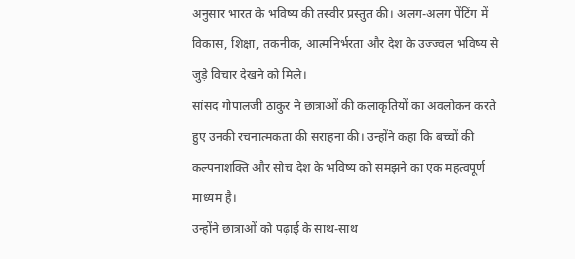अनुसार भारत के भविष्य की तस्वीर प्रस्तुत की। अलग-अलग पेंटिंग में विकास, शिक्षा, तकनीक, आत्मनिर्भरता और देश के उज्ज्वल भविष्य से जुड़े विचार देखने को मिले।
सांसद गोपालजी ठाकुर ने छात्राओं की कलाकृतियों का अवलोकन करते हुए उनकी रचनात्मकता की सराहना की। उन्होंने कहा कि बच्चों की कल्पनाशक्ति और सोच देश के भविष्य को समझने का एक महत्वपूर्ण माध्यम है।
उन्होंने छात्राओं को पढ़ाई के साथ-साथ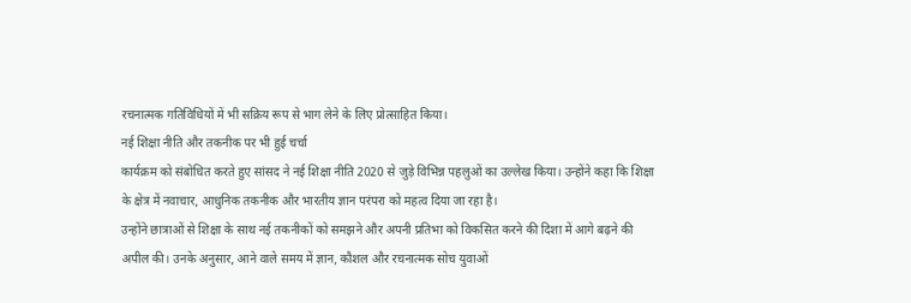रचनात्मक गतिविधियों में भी सक्रिय रूप से भाग लेने के लिए प्रोत्साहित किया।
नई शिक्षा नीति और तकनीक पर भी हुई चर्चा
कार्यक्रम को संबोधित करते हुए सांसद ने नई शिक्षा नीति 2020 से जुड़े विभिन्न पहलुओं का उल्लेख किया। उन्होंने कहा कि शिक्षा के क्षेत्र में नवाचार, आधुनिक तकनीक और भारतीय ज्ञान परंपरा को महत्व दिया जा रहा है।
उन्होंने छात्राओं से शिक्षा के साथ नई तकनीकों को समझने और अपनी प्रतिभा को विकसित करने की दिशा में आगे बढ़ने की अपील की। उनके अनुसार, आने वाले समय में ज्ञान, कौशल और रचनात्मक सोच युवाओं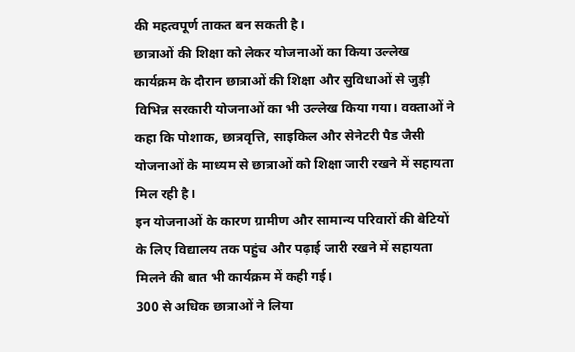की महत्वपूर्ण ताकत बन सकती है।
छात्राओं की शिक्षा को लेकर योजनाओं का किया उल्लेख
कार्यक्रम के दौरान छात्राओं की शिक्षा और सुविधाओं से जुड़ी विभिन्न सरकारी योजनाओं का भी उल्लेख किया गया। वक्ताओं ने कहा कि पोशाक, छात्रवृत्ति, साइकिल और सेनेटरी पैड जैसी योजनाओं के माध्यम से छात्राओं को शिक्षा जारी रखने में सहायता मिल रही है।
इन योजनाओं के कारण ग्रामीण और सामान्य परिवारों की बेटियों के लिए विद्यालय तक पहुंच और पढ़ाई जारी रखने में सहायता मिलने की बात भी कार्यक्रम में कही गई।
300 से अधिक छात्राओं ने लिया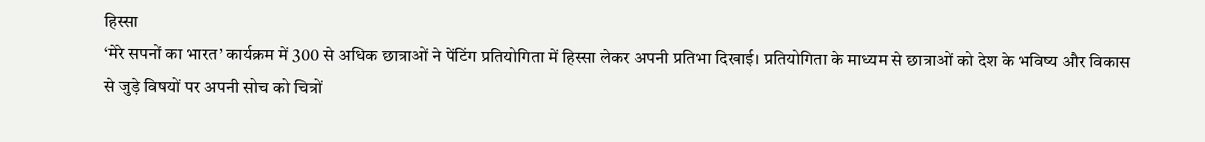हिस्सा
‘मेरे सपनों का भारत’ कार्यक्रम में 300 से अधिक छात्राओं ने पेंटिंग प्रतियोगिता में हिस्सा लेकर अपनी प्रतिभा दिखाई। प्रतियोगिता के माध्यम से छात्राओं को देश के भविष्य और विकास से जुड़े विषयों पर अपनी सोच को चित्रों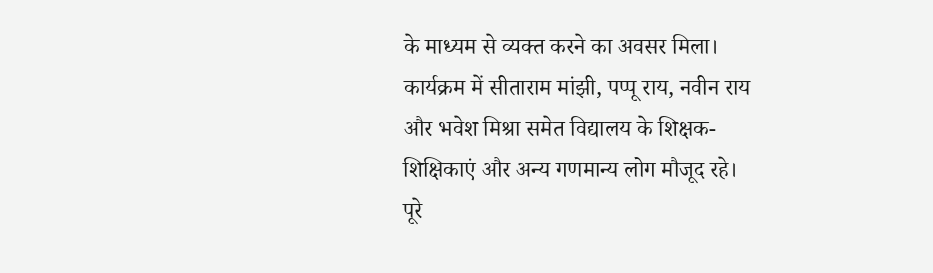के माध्यम से व्यक्त करने का अवसर मिला।
कार्यक्रम में सीताराम मांझी, पप्पू राय, नवीन राय और भवेश मिश्रा समेत विद्यालय के शिक्षक-शिक्षिकाएं और अन्य गणमान्य लोग मौजूद रहे।
पूरे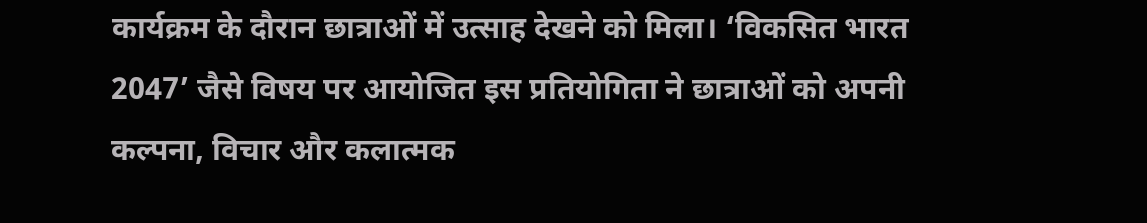कार्यक्रम के दौरान छात्राओं में उत्साह देखने को मिला। ‘विकसित भारत 2047’ जैसे विषय पर आयोजित इस प्रतियोगिता ने छात्राओं को अपनी कल्पना, विचार और कलात्मक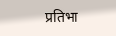प्रतिभा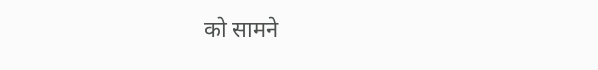को सामने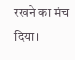रखने का मंच दिया।